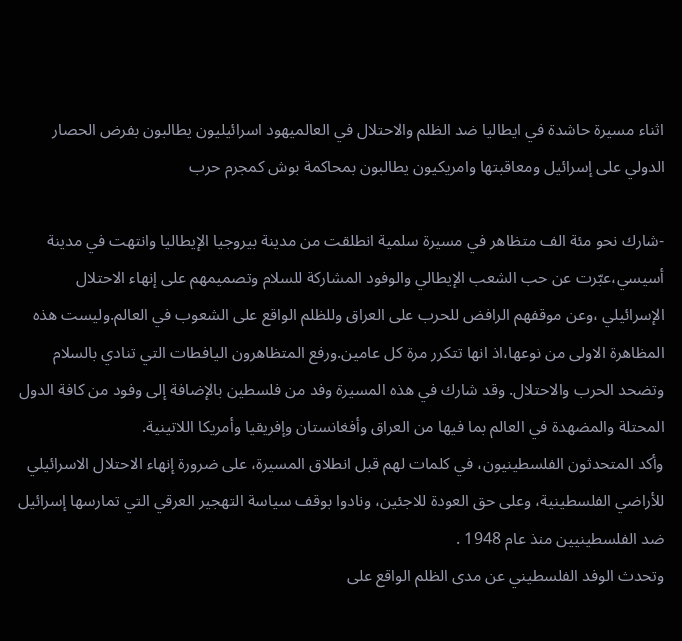اثناء مسيرة حاشدة في ايطاليا ضد الظلم والاحتلال في العالميهود اسرائيليون يطالبون بفرض الحصار الدولي على إسرائيل ومعاقبتها وامريكيون يطالبون بمحاكمة بوش كمجرم حرب

-شارك نحو مئة الف متظاهر في مسيرة سلمية انطلقت من مدينة بيروجيا الإيطاليا وانتهت في مدينة أسيسي،عبّرت عن حب الشعب الإيطالي والوفود المشاركة للسلام وتصميمهم على إنهاء الاحتلال الإسرائيلي ،وعن موقفهم الرافض للحرب على العراق وللظلم الواقع على الشعوب في العالم.وليست هذه المظاهرة الاولى من نوعها،اذ انها تتكرر مرة كل عامين.ورفع المتظاهرون اليافطات التي تنادي بالسلام وتضحد الحرب والاحتلال. وقد شارك في هذه المسيرة وفد من فلسطين بالإضافة إلى وفود من كافة الدول المحتلة والمضهدة في العالم بما فيها من العراق وأفغانستان وإفريقيا وأمريكا اللاتينية.
وأكد المتحدثون الفلسطينيون، في كلمات لهم قبل انطلاق المسيرة، على ضرورة إنهاء الاحتلال الاسرائيلي للأراضي الفلسطينية، وعلى حق العودة للاجئين، ونادوا بوقف سياسة التهجير العرقي التي تمارسها إسرائيل ضد الفلسطينيين منذ عام 1948 .
وتحدث الوفد الفلسطيني عن مدى الظلم الواقع على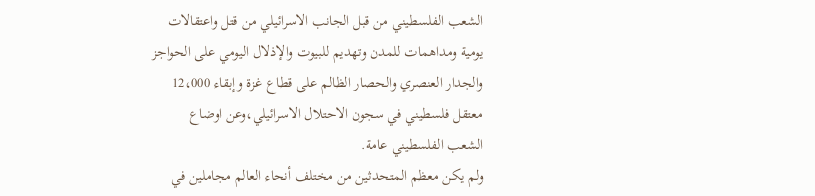الشعب الفلسطيني من قبل الجانب الاسرائيلي من قتل واعتقالات يومية ومداهمات للمدن وتهديم للبيوت والإذلال اليومي على الحواجز والجدار العنصري والحصار الظالم على قطاع غزة وإبقاء 12،000 معتقل فلسطيني في سجون الاحتلال الاسرائيلي،وعن اوضاع الشعب الفلسطيني عامة.
ولم يكن معظم المتحدثين من مختلف أنحاء العالم مجاملين في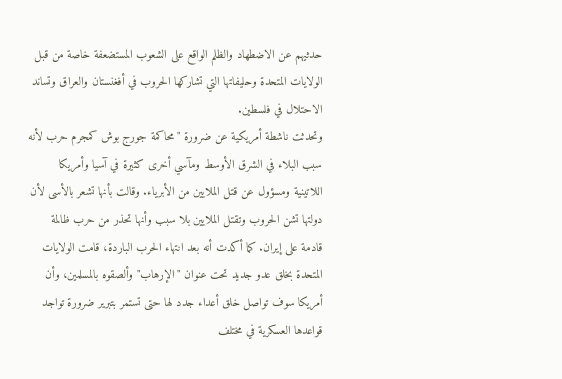حدثيهم عن الاضطهاد والظلم الواقع على الشعوب المستضعفة خاصة من قبل الولايات المتحدة وحليفاتها التي تشاركها الحروب في أفغنستان والعراق وتساند الاحتلال في فلسطين.
وتحدثت ناشطة أمريكية عن ضرورة "محاكمة جورج بوش كمجرم حرب لأنه سبب البلاء في الشرق الأوسط ومآسي أخرى كثيرة في آسيا وأمريكا اللاتينية ومسؤول عن قتل الملايين من الأبرياء. وقالت بأنها تشعر بالأسى لأن دولتها تشن الحروب وتقتل الملايين بلا سبب وأنها تحذر من حرب ظالمة قادمة على إيران. كما أكدت أنه بعد انتهاء الحرب الباردة، قامت الولايات المتحدة بخلق عدو جديد تحت عنوان "الإرهاب" وألصقوه بالمسلمين، وأن أمريكا سوف تواصل خلق أعداء جدد لها حتى تستمر بتبرير ضرورة تواجد قواعدها العسكرية في مختلف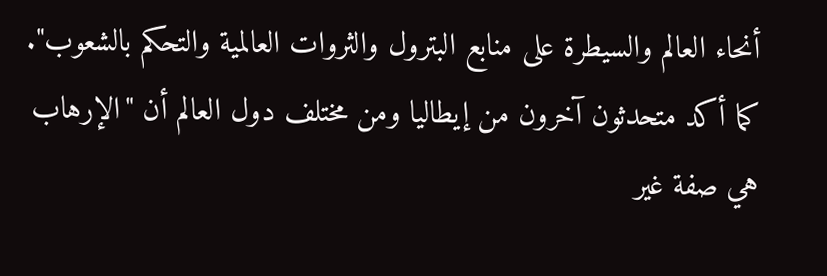أنحاء العالم والسيطرة على منابع البترول والثروات العالمية والتحكم بالشعوب".
كما أكد متحدثون آخرون من إيطاليا ومن مختلف دول العالم أن "الإرهاب هي صفة غير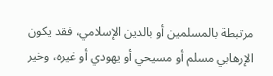مرتبطة بالمسلمين أو بالدين الإسلامي، فقد يكون الإرهابي مسلم أو مسيحي أو يهودي أو غيره، وخير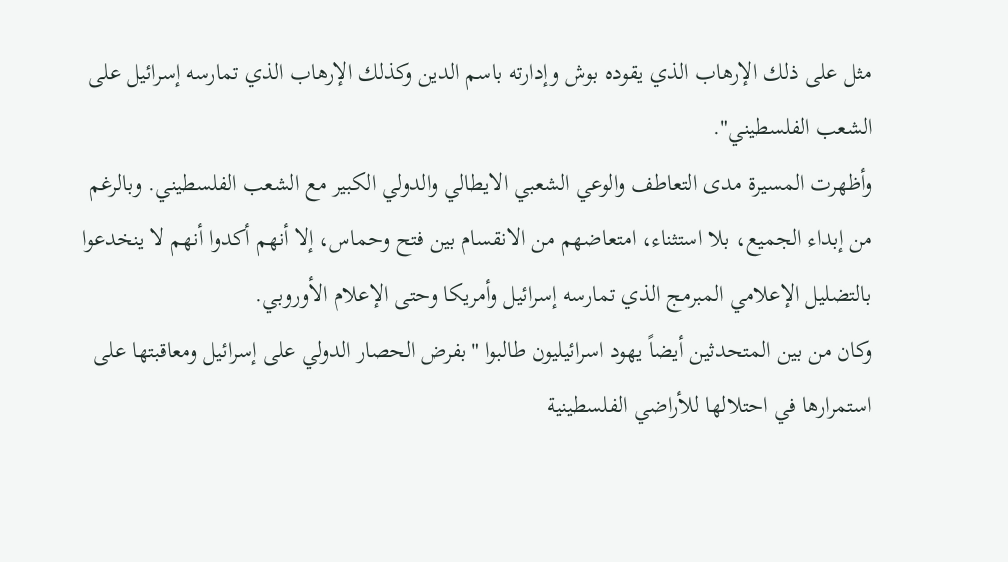مثل على ذلك الإرهاب الذي يقوده بوش وإدارته باسم الدين وكذلك الإرهاب الذي تمارسه إسرائيل على الشعب الفلسطيني".
وأظهرت المسيرة مدى التعاطف والوعي الشعبي الايطالي والدولي الكبير مع الشعب الفلسطيني. وبالرغم من إبداء الجميع، بلا استثناء، امتعاضهم من الانقسام بين فتح وحماس، إلا أنهم أكدوا أنهم لا ينخدعوا بالتضليل الإعلامي المبرمج الذي تمارسه إسرائيل وأمريكا وحتى الإعلام الأوروبي.
وكان من بين المتحدثين أيضاً يهود اسرائيليون طالبوا "بفرض الحصار الدولي على إسرائيل ومعاقبتها على استمرارها في احتلالها للأراضي الفلسطينية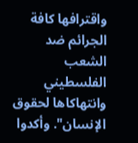واقترافها كافة الجرائم ضد الشعب الفلسطيني وانتهاكاها لحقوق الإنسان". وأكدوا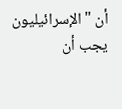أن "الإسرائيليون يجب أن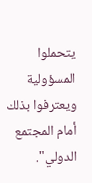يتحملوا المسؤولية ويعترفوا بذلك أمام المجتمع الدولي".